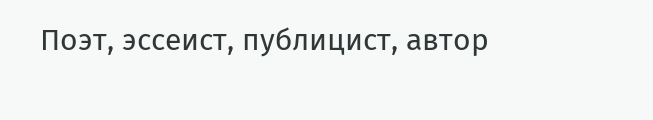Поэт, эссеист, публицист, автор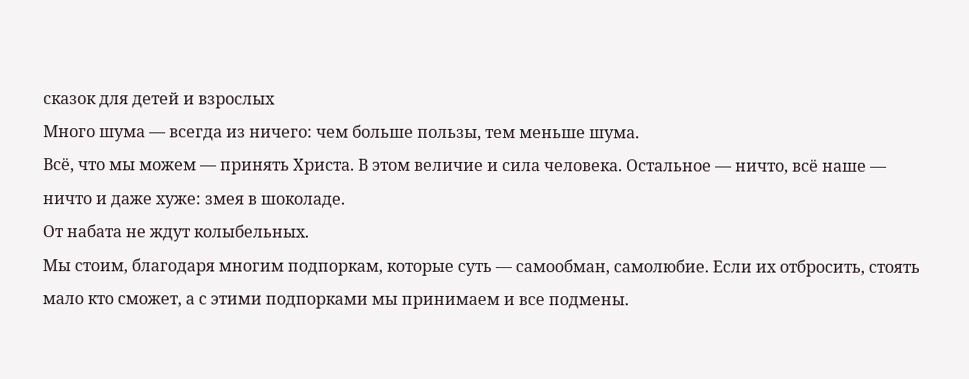сказок для детей и взрослых
Много шума — всегда из ничего: чем больше пользы, тем меньше шума.
Всё, что мы можем — принять Христа. В этом величие и сила человека. Остальное — ничто, всё наше — ничто и даже хуже: змея в шоколаде.
От набата не ждут колыбельных.
Мы стоим, благодаря многим подпоркам, которые суть — самообман, самолюбие. Если их отбросить, стоять мало кто сможет, а с этими подпорками мы принимаем и все подмены.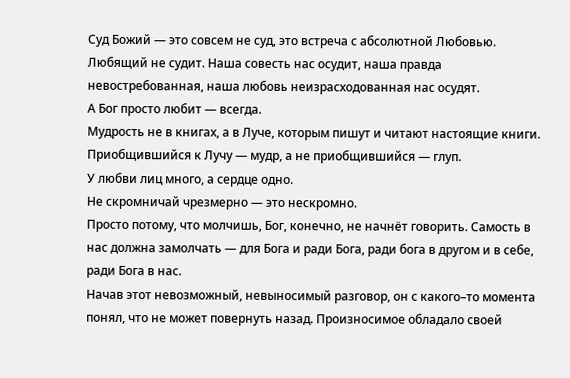Суд Божий — это совсем не суд, это встреча с абсолютной Любовью.
Любящий не судит. Наша совесть нас осудит, наша правда невостребованная, наша любовь неизрасходованная нас осудят.
А Бог просто любит — всегда.
Мудрость не в книгах, а в Луче, которым пишут и читают настоящие книги. Приобщившийся к Лучу — мудр, а не приобщившийся — глуп.
У любви лиц много, а сердце одно.
Не скромничай чрезмерно — это нескромно.
Просто потому, что молчишь, Бог, конечно, не начнёт говорить. Самость в нас должна замолчать — для Бога и ради Бога, ради бога в другом и в себе, ради Бога в нас.
Начав этот невозможный, невыносимый разговор, он с какого–то момента понял, что не может повернуть назад. Произносимое обладало своей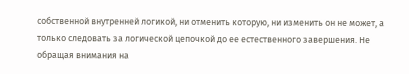собственной внутренней логикой, ни отменить которую, ни изменить он не может, а только следовать за логической цепочкой до ее естественного завершения. Не обращая внимания на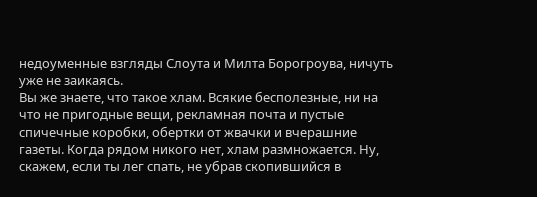недоуменные взгляды Слоута и Милта Борогроува, ничуть уже не заикаясь.
Вы же знаете, что такое хлам. Всякие бесполезные, ни на что не пригодные вещи, рекламная почта и пустые спичечные коробки, обертки от жвачки и вчерашние газеты. Когда рядом никого нет, хлам размножается. Ну, скажем, если ты лег спать, не убрав скопившийся в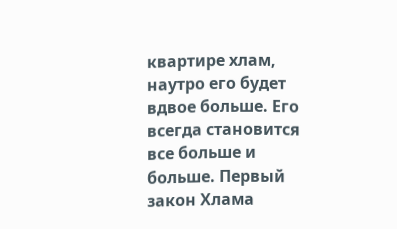квартире хлам, наутро его будет вдвое больше. Его всегда становится все больше и больше. Первый закон Хлама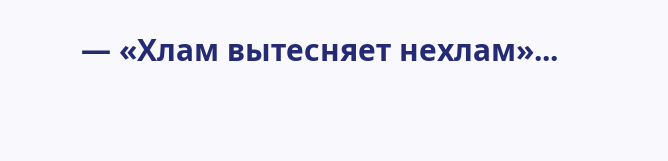— «Хлам вытесняет нехлам»...